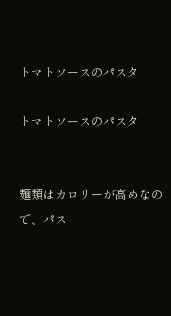トマトソースのパスタ

トマトソースのパスタ


麺類はカロリーが高めなので、パス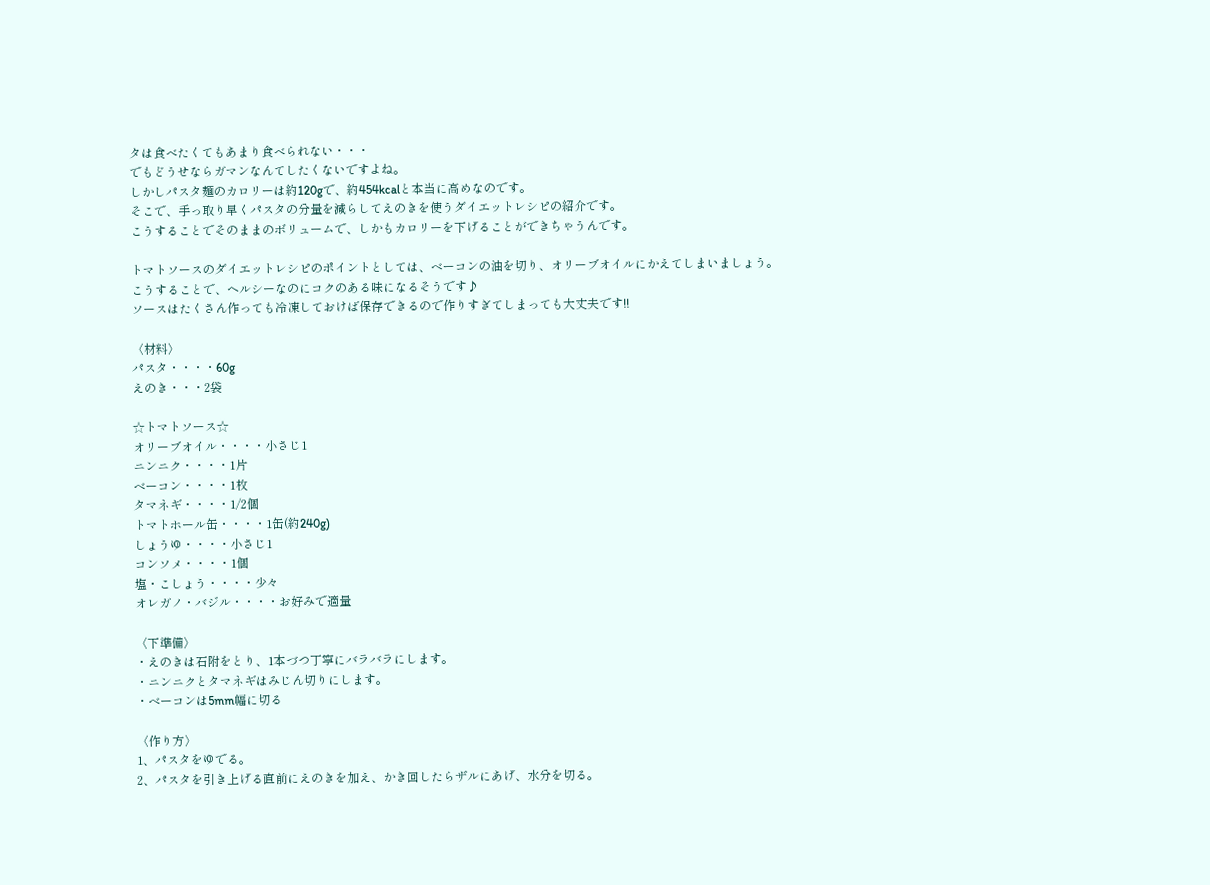タは食べたくてもあまり食べられない・・・
でもどうせならガマンなんてしたくないですよね。
しかしパスタ麺のカロリーは約120gで、約454kcalと本当に高めなのです。
そこで、手っ取り早くパスタの分量を減らしてえのきを使うダイエットレシピの紹介です。
こうすることでそのままのボリュームで、しかもカロリーを下げることができちゃうんです。

トマトソースのダイエットレシピのポイントとしては、ベーコンの油を切り、オリーブオイルにかえてしまいましょう。
こうすることで、ヘルシーなのにコクのある味になるそうです♪
ソースはたくさん作っても冷凍しておけば保存できるので作りすぎてしまっても大丈夫です!!

〈材料〉
パスタ・・・・60g
えのき・・・2袋

☆トマトソース☆
オリーブオイル・・・・小さじ1
ニンニク・・・・1片
ベーコン・・・・1枚
タマネギ・・・・1/2個
トマトホール缶・・・・1缶(約240g)
しょうゆ・・・・小さじ1
コンソメ・・・・1個
塩・こしょう・・・・少々
オレガノ・バジル・・・・お好みで適量

〈下準備〉
・えのきは石附をとり、1本づつ丁寧にバラバラにします。
・ニンニクとタマネギはみじん切りにします。
・ベーコンは5mm幅に切る

〈作り方〉
1、パスタをゆでる。
2、パスタを引き上げる直前にえのきを加え、かき回したらザルにあげ、水分を切る。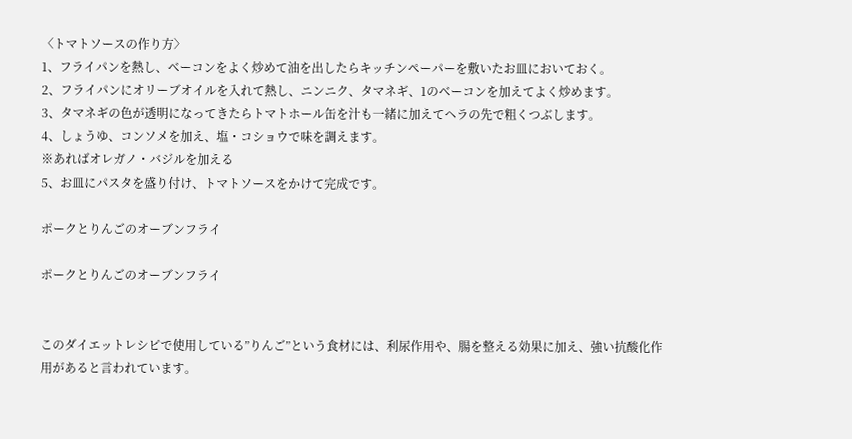〈トマトソースの作り方〉
1、フライパンを熱し、ベーコンをよく炒めて油を出したらキッチンペーパーを敷いたお皿においておく。
2、フライパンにオリーブオイルを入れて熱し、ニンニク、タマネギ、1のベーコンを加えてよく炒めます。
3、タマネギの色が透明になってきたらトマトホール缶を汁も一緒に加えてヘラの先で粗くつぶします。
4、しょうゆ、コンソメを加え、塩・コショウで味を調えます。
※あればオレガノ・バジルを加える
5、お皿にパスタを盛り付け、トマトソースをかけて完成です。

ポークとりんごのオーブンフライ

ポークとりんごのオーブンフライ


このダイエットレシピで使用している”りんご”という食材には、利尿作用や、腸を整える効果に加え、強い抗酸化作用があると言われています。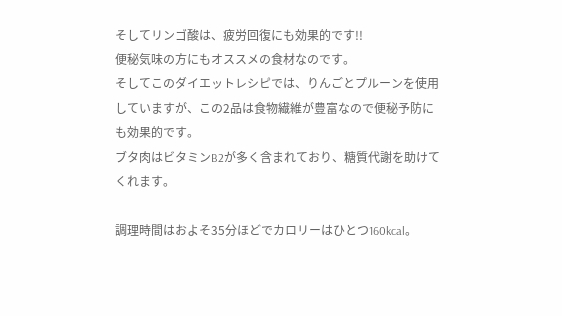そしてリンゴ酸は、疲労回復にも効果的です!!
便秘気味の方にもオススメの食材なのです。
そしてこのダイエットレシピでは、りんごとプルーンを使用していますが、この2品は食物繊維が豊富なので便秘予防にも効果的です。
ブタ肉はビタミンB2が多く含まれており、糖質代謝を助けてくれます。

調理時間はおよそ35分ほどでカロリーはひとつ160kcal。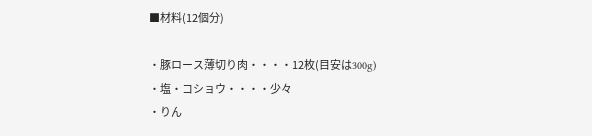■材料(12個分)

・豚ロース薄切り肉・・・・12枚(目安は300g)
・塩・コショウ・・・・少々
・りん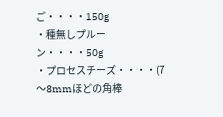ご・・・・150g
・種無しプルーン・・・・50g
・プロセスチーズ・・・・(7〜8mmほどの角棒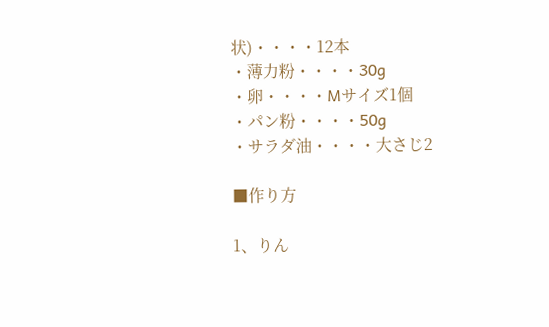状)・・・・12本
・薄力粉・・・・30g
・卵・・・・Mサイズ1個
・パン粉・・・・50g
・サラダ油・・・・大さじ2

■作り方

1、りん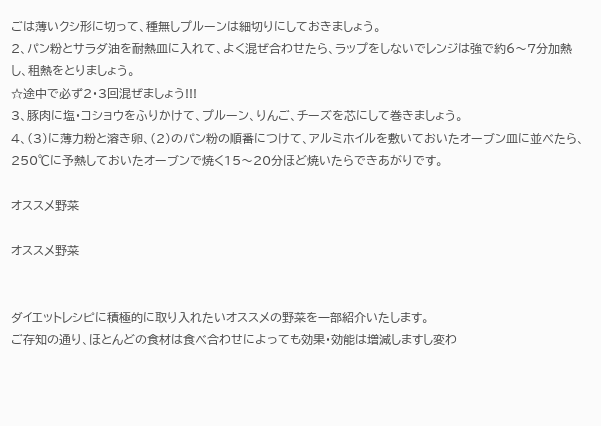ごは薄いクシ形に切って、種無しプルーンは細切りにしておきましょう。
2、パン粉とサラダ油を耐熱皿に入れて、よく混ぜ合わせたら、ラップをしないでレンジは強で約6〜7分加熱し、租熱をとりましょう。
☆途中で必ず2・3回混ぜましょう!!!
3、豚肉に塩・コショウをふりかけて、プルーン、りんご、チーズを芯にして巻きましょう。
4、(3)に薄力粉と溶き卵、(2)のパン粉の順番につけて、アルミホイルを敷いておいたオーブン皿に並べたら、250℃に予熱しておいたオーブンで焼く15〜20分ほど焼いたらできあがりです。

オススメ野菜

オススメ野菜


ダイエットレシピに積極的に取り入れたいオススメの野菜を一部紹介いたします。
ご存知の通り、ほとんどの食材は食べ合わせによっても効果・効能は増減しますし変わ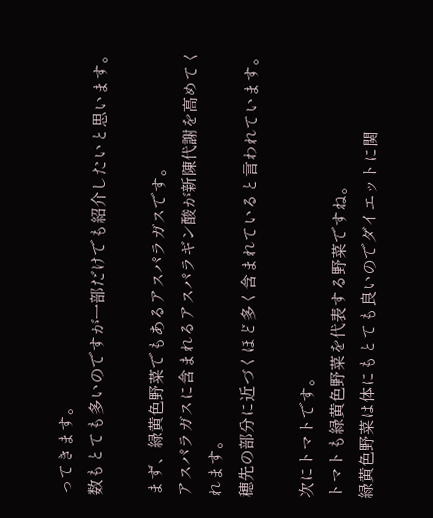ってきます。
数もとても多いのですが一部だけでも紹介したいと思います。

まず、緑黄色野菜でもあるアスパラガスです。
アスパラガスに含まれるアスパラギン酸が新陳代謝を高めてくれます。
穂先の部分に近づくほど多く含まれていると言われています。

次にトマトです。
トマトも緑黄色野菜を代表する野菜ですね。
緑黄色野菜は体にもとても良いのでダイエットに関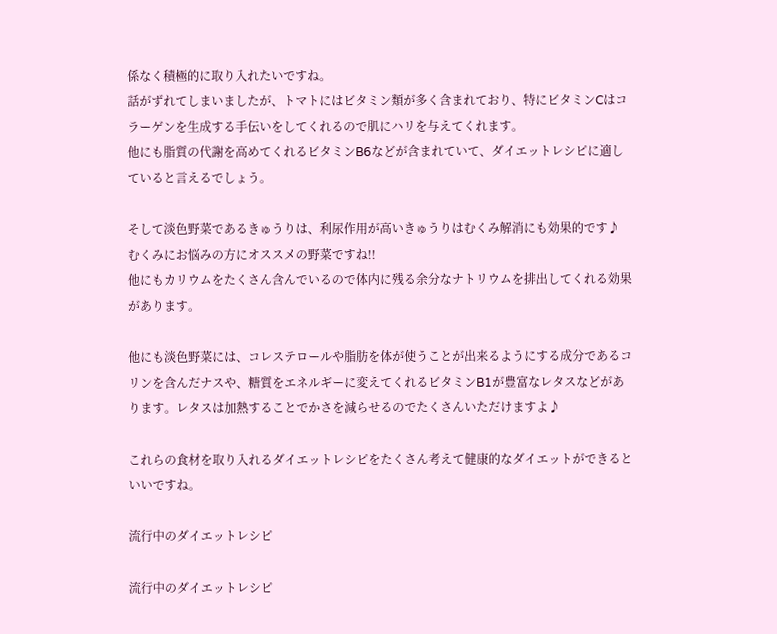係なく積極的に取り入れたいですね。
話がずれてしまいましたが、トマトにはビタミン類が多く含まれており、特にビタミンCはコラーゲンを生成する手伝いをしてくれるので肌にハリを与えてくれます。
他にも脂質の代謝を高めてくれるビタミンB6などが含まれていて、ダイエットレシピに適していると言えるでしょう。

そして淡色野菜であるきゅうりは、利尿作用が高いきゅうりはむくみ解消にも効果的です♪
むくみにお悩みの方にオススメの野菜ですね!!
他にもカリウムをたくさん含んでいるので体内に残る余分なナトリウムを排出してくれる効果があります。

他にも淡色野菜には、コレステロールや脂肪を体が使うことが出来るようにする成分であるコリンを含んだナスや、糖質をエネルギーに変えてくれるビタミンB1が豊富なレタスなどがあります。レタスは加熱することでかさを減らせるのでたくさんいただけますよ♪

これらの食材を取り入れるダイエットレシピをたくさん考えて健康的なダイエットができるといいですね。

流行中のダイエットレシピ

流行中のダイエットレシピ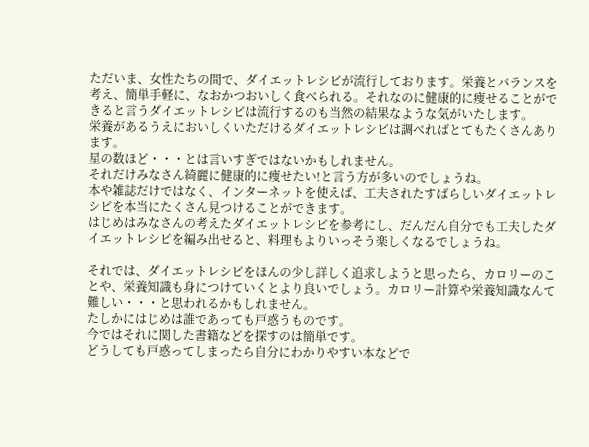ただいま、女性たちの間で、ダイエットレシピが流行しております。栄養とバランスを考え、簡単手軽に、なおかつおいしく食べられる。それなのに健康的に痩せることができると言うダイエットレシピは流行するのも当然の結果なような気がいたします。
栄養があるうえにおいしくいただけるダイエットレシピは調べればとてもたくさんあります。
星の数ほど・・・とは言いすぎではないかもしれません。
それだけみなさん綺麗に健康的に痩せたい!と言う方が多いのでしょうね。
本や雑誌だけではなく、インターネットを使えば、工夫されたすばらしいダイエットレシピを本当にたくさん見つけることができます。
はじめはみなさんの考えたダイエットレシピを参考にし、だんだん自分でも工夫したダイエットレシピを編み出せると、料理もよりいっそう楽しくなるでしょうね。

それでは、ダイエットレシピをほんの少し詳しく追求しようと思ったら、カロリーのことや、栄養知識も身につけていくとより良いでしょう。カロリー計算や栄養知識なんて難しい・・・と思われるかもしれません。
たしかにはじめは誰であっても戸惑うものです。
今ではそれに関した書籍などを探すのは簡単です。
どうしても戸惑ってしまったら自分にわかりやすい本などで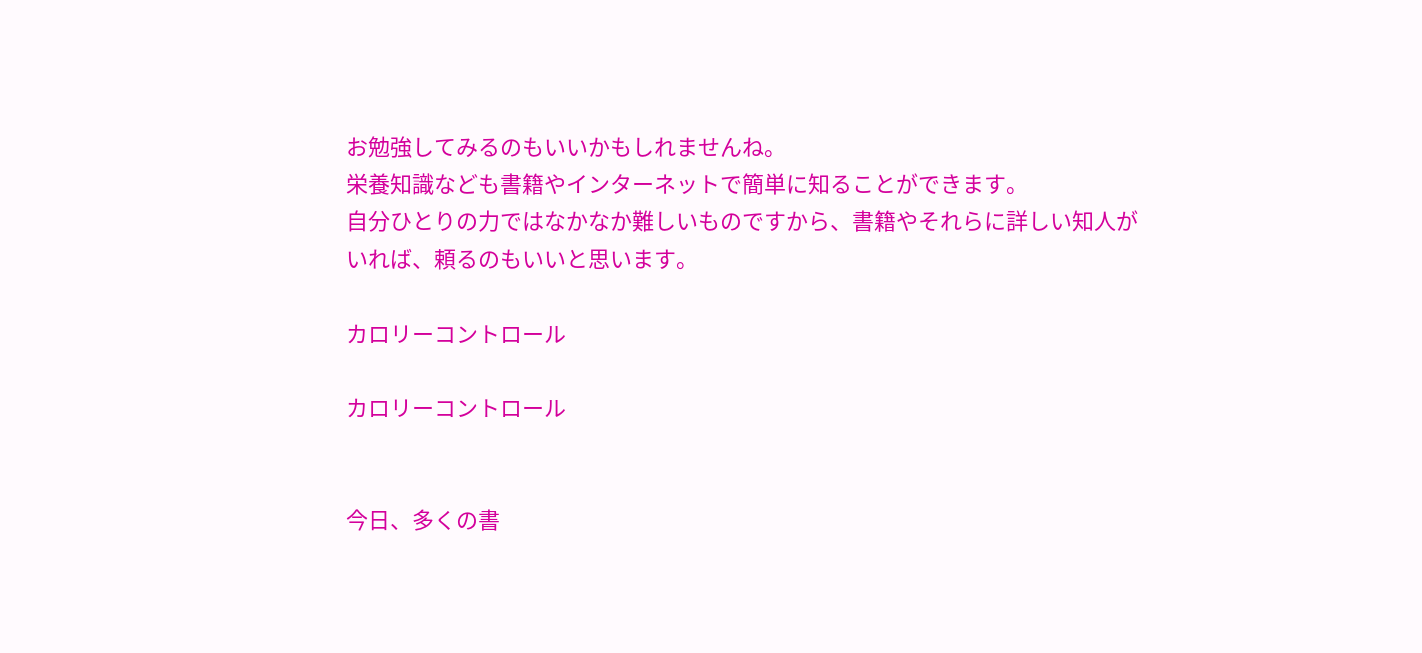お勉強してみるのもいいかもしれませんね。
栄養知識なども書籍やインターネットで簡単に知ることができます。
自分ひとりの力ではなかなか難しいものですから、書籍やそれらに詳しい知人がいれば、頼るのもいいと思います。

カロリーコントロール

カロリーコントロール


今日、多くの書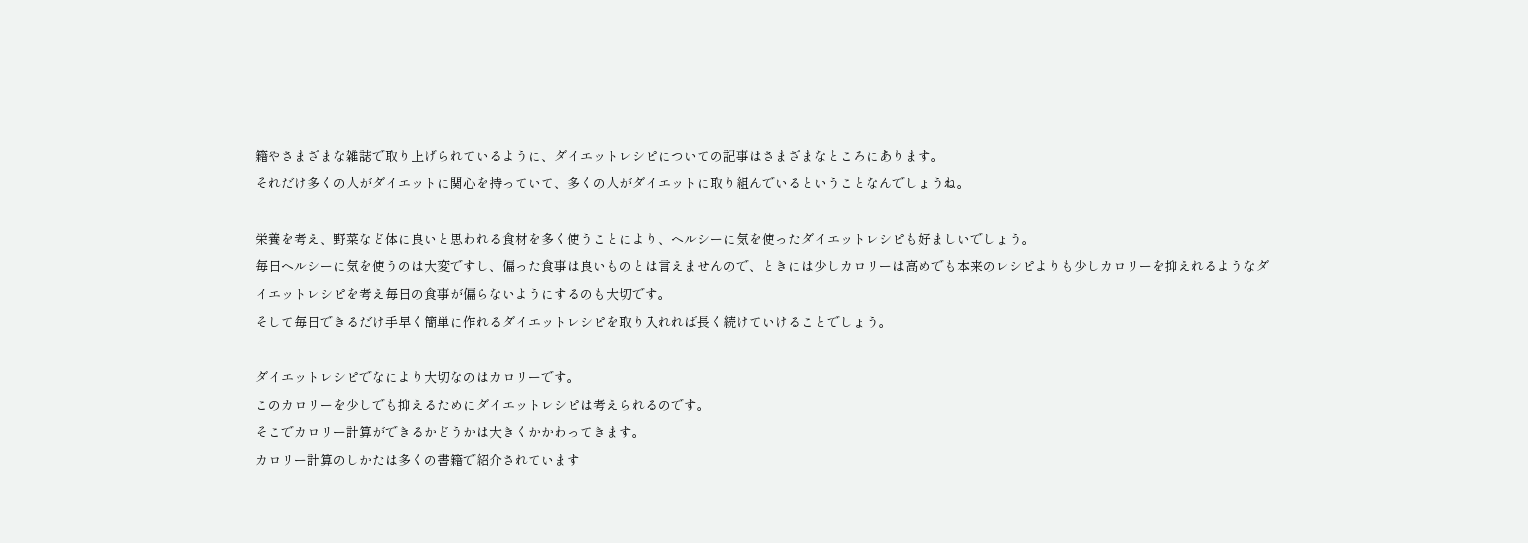籍やさまざまな雑誌で取り上げられているように、ダイエットレシピについての記事はさまざまなところにあります。
それだけ多くの人がダイエットに関心を持っていて、多くの人がダイエットに取り組んでいるということなんでしょうね。

栄養を考え、野菜など体に良いと思われる食材を多く使うことにより、ヘルシーに気を使ったダイエットレシピも好ましいでしょう。
毎日ヘルシーに気を使うのは大変ですし、偏った食事は良いものとは言えませんので、ときには少しカロリーは高めでも本来のレシピよりも少しカロリーを抑えれるようなダイエットレシピを考え毎日の食事が偏らないようにするのも大切です。
そして毎日できるだけ手早く簡単に作れるダイエットレシピを取り入れれば長く続けていけることでしょう。

ダイエットレシピでなにより大切なのはカロリーです。
このカロリーを少しでも抑えるためにダイエットレシピは考えられるのです。
そこでカロリー計算ができるかどうかは大きくかかわってきます。
カロリー計算のしかたは多くの書籍で紹介されています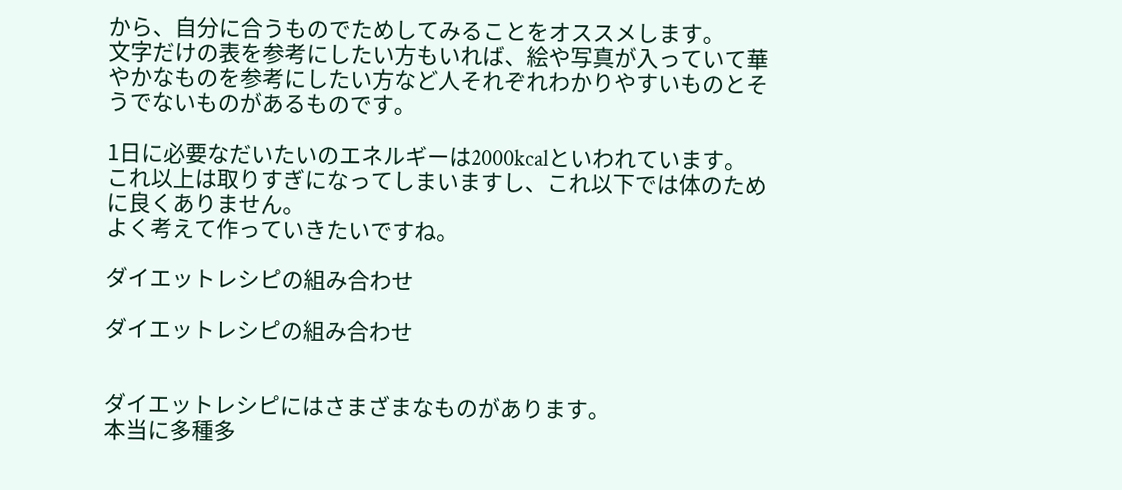から、自分に合うものでためしてみることをオススメします。
文字だけの表を参考にしたい方もいれば、絵や写真が入っていて華やかなものを参考にしたい方など人それぞれわかりやすいものとそうでないものがあるものです。

1日に必要なだいたいのエネルギーは2000kcalといわれています。
これ以上は取りすぎになってしまいますし、これ以下では体のために良くありません。
よく考えて作っていきたいですね。

ダイエットレシピの組み合わせ

ダイエットレシピの組み合わせ


ダイエットレシピにはさまざまなものがあります。
本当に多種多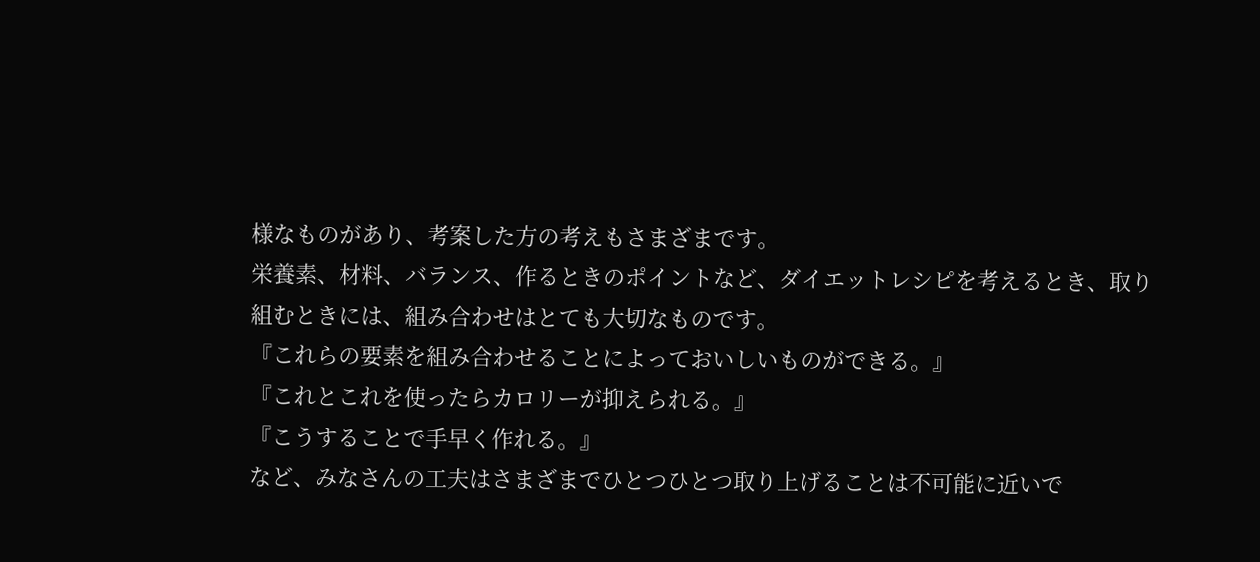様なものがあり、考案した方の考えもさまざまです。
栄養素、材料、バランス、作るときのポイントなど、ダイエットレシピを考えるとき、取り組むときには、組み合わせはとても大切なものです。
『これらの要素を組み合わせることによっておいしいものができる。』
『これとこれを使ったらカロリーが抑えられる。』
『こうすることで手早く作れる。』
など、みなさんの工夫はさまざまでひとつひとつ取り上げることは不可能に近いで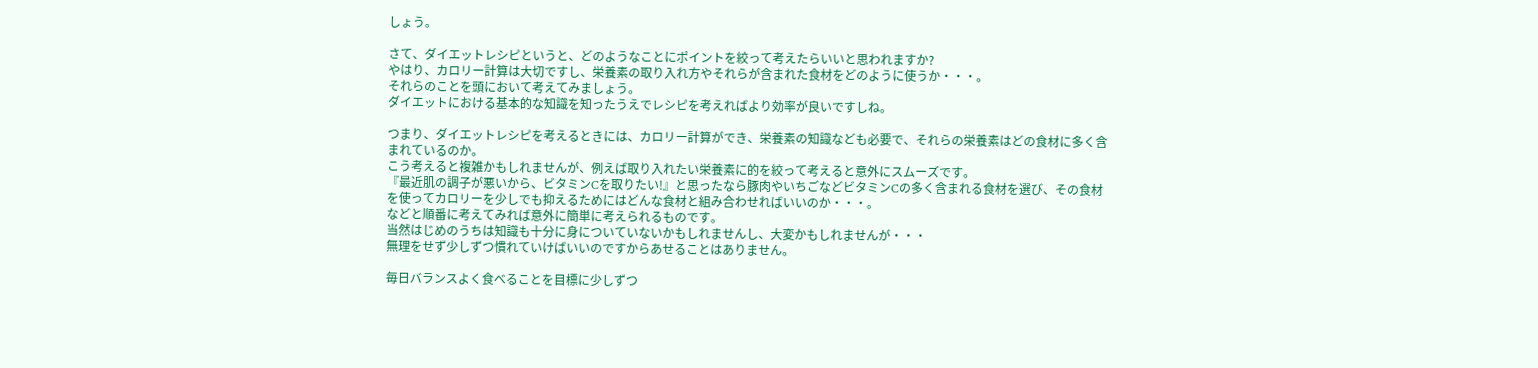しょう。

さて、ダイエットレシピというと、どのようなことにポイントを絞って考えたらいいと思われますか?
やはり、カロリー計算は大切ですし、栄養素の取り入れ方やそれらが含まれた食材をどのように使うか・・・。
それらのことを頭において考えてみましょう。
ダイエットにおける基本的な知識を知ったうえでレシピを考えればより効率が良いですしね。

つまり、ダイエットレシピを考えるときには、カロリー計算ができ、栄養素の知識なども必要で、それらの栄養素はどの食材に多く含まれているのか。
こう考えると複雑かもしれませんが、例えば取り入れたい栄養素に的を絞って考えると意外にスムーズです。
『最近肌の調子が悪いから、ビタミンCを取りたい!』と思ったなら豚肉やいちごなどビタミンCの多く含まれる食材を選び、その食材を使ってカロリーを少しでも抑えるためにはどんな食材と組み合わせればいいのか・・・。
などと順番に考えてみれば意外に簡単に考えられるものです。
当然はじめのうちは知識も十分に身についていないかもしれませんし、大変かもしれませんが・・・
無理をせず少しずつ慣れていけばいいのですからあせることはありません。

毎日バランスよく食べることを目標に少しずつ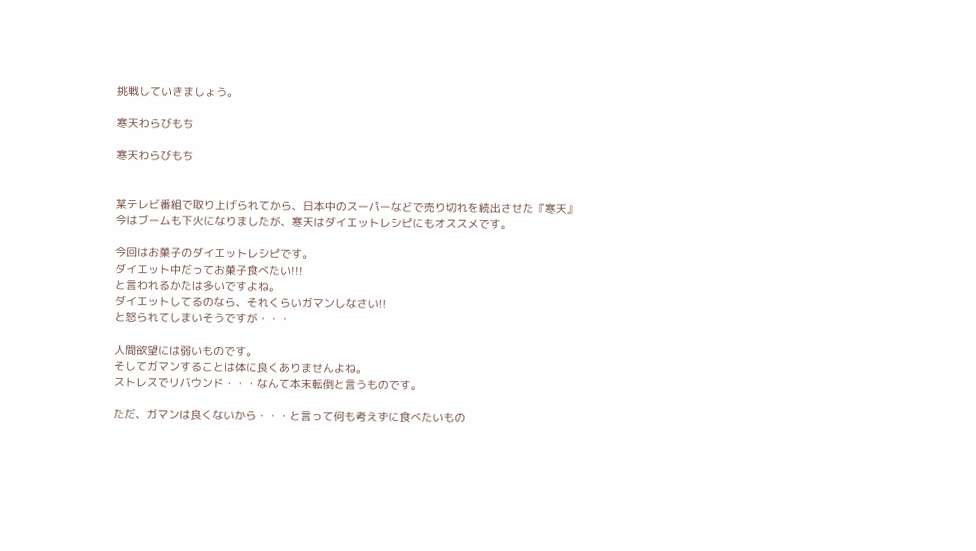挑戦していきましょう。

寒天わらびもち

寒天わらびもち


某テレビ番組で取り上げられてから、日本中のスーパーなどで売り切れを続出させた『寒天』
今はブームも下火になりましたが、寒天はダイエットレシピにもオススメです。

今回はお菓子のダイエットレシピです。
ダイエット中だってお菓子食べたい!!!
と言われるかたは多いですよね。
ダイエットしてるのなら、それくらいガマンしなさい!!
と怒られてしまいそうですが・・・

人間欲望には弱いものです。
そしてガマンすることは体に良くありませんよね。
ストレスでリバウンド・・・なんて本末転倒と言うものです。

ただ、ガマンは良くないから・・・と言って何も考えずに食べたいもの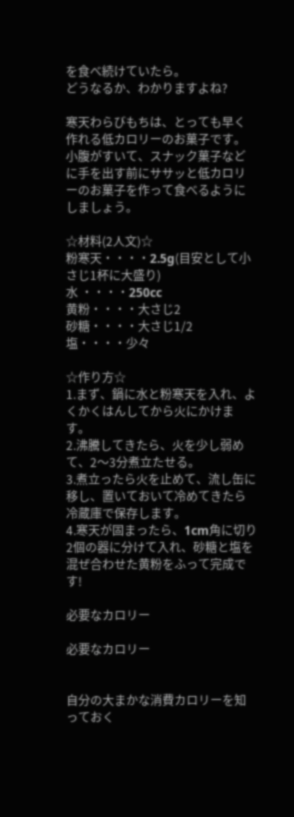を食べ続けていたら。
どうなるか、わかりますよね?

寒天わらびもちは、とっても早く作れる低カロリーのお菓子です。
小腹がすいて、スナック菓子などに手を出す前にササッと低カロリーのお菓子を作って食べるようにしましょう。

☆材料(2人文)☆
粉寒天・・・・2.5g(目安として小さじ1杯に大盛り)
水 ・・・・250cc
黄粉・・・・大さじ2
砂糖・・・・大さじ1/2
塩・・・・少々

☆作り方☆
1.まず、鍋に水と粉寒天を入れ、よくかくはんしてから火にかけます。
2.沸騰してきたら、火を少し弱めて、2〜3分煮立たせる。
3.煮立ったら火を止めて、流し缶に移し、置いておいて冷めてきたら冷蔵庫で保存します。
4.寒天が固まったら、1cm角に切り2個の器に分けて入れ、砂糖と塩を混ぜ合わせた黄粉をふって完成です!

必要なカロリー

必要なカロリー


自分の大まかな消費カロリーを知っておく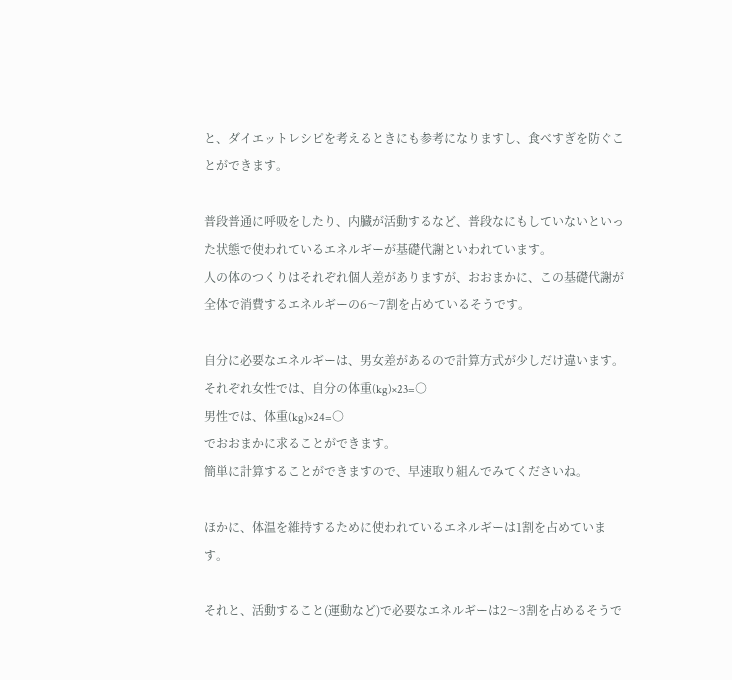と、ダイエットレシピを考えるときにも参考になりますし、食べすぎを防ぐことができます。

普段普通に呼吸をしたり、内臓が活動するなど、普段なにもしていないといった状態で使われているエネルギーが基礎代謝といわれています。
人の体のつくりはそれぞれ個人差がありますが、おおまかに、この基礎代謝が全体で消費するエネルギーの6〜7割を占めているそうです。

自分に必要なエネルギーは、男女差があるので計算方式が少しだけ違います。
それぞれ女性では、自分の体重(kg)×23=○
男性では、体重(kg)×24=○
でおおまかに求ることができます。
簡単に計算することができますので、早速取り組んでみてくださいね。

ほかに、体温を維持するために使われているエネルギーは1割を占めています。

それと、活動すること(運動など)で必要なエネルギーは2〜3割を占めるそうで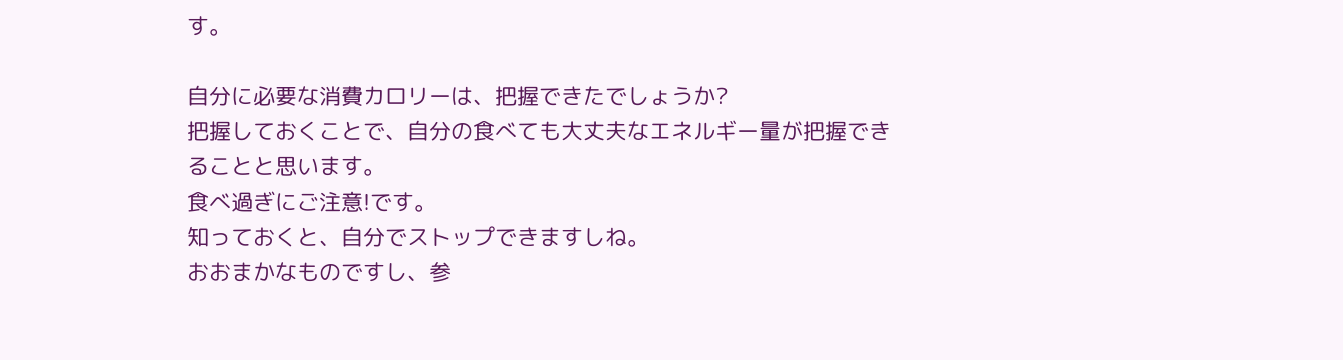す。

自分に必要な消費カロリーは、把握できたでしょうか?
把握しておくことで、自分の食べても大丈夫なエネルギー量が把握できることと思います。
食べ過ぎにご注意!です。
知っておくと、自分でストップできますしね。
おおまかなものですし、参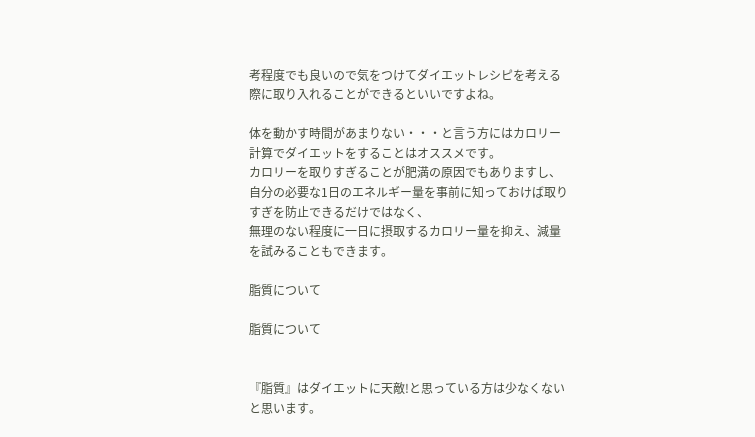考程度でも良いので気をつけてダイエットレシピを考える際に取り入れることができるといいですよね。

体を動かす時間があまりない・・・と言う方にはカロリー計算でダイエットをすることはオススメです。
カロリーを取りすぎることが肥満の原因でもありますし、自分の必要な1日のエネルギー量を事前に知っておけば取りすぎを防止できるだけではなく、
無理のない程度に一日に摂取するカロリー量を抑え、減量を試みることもできます。

脂質について

脂質について


『脂質』はダイエットに天敵!と思っている方は少なくないと思います。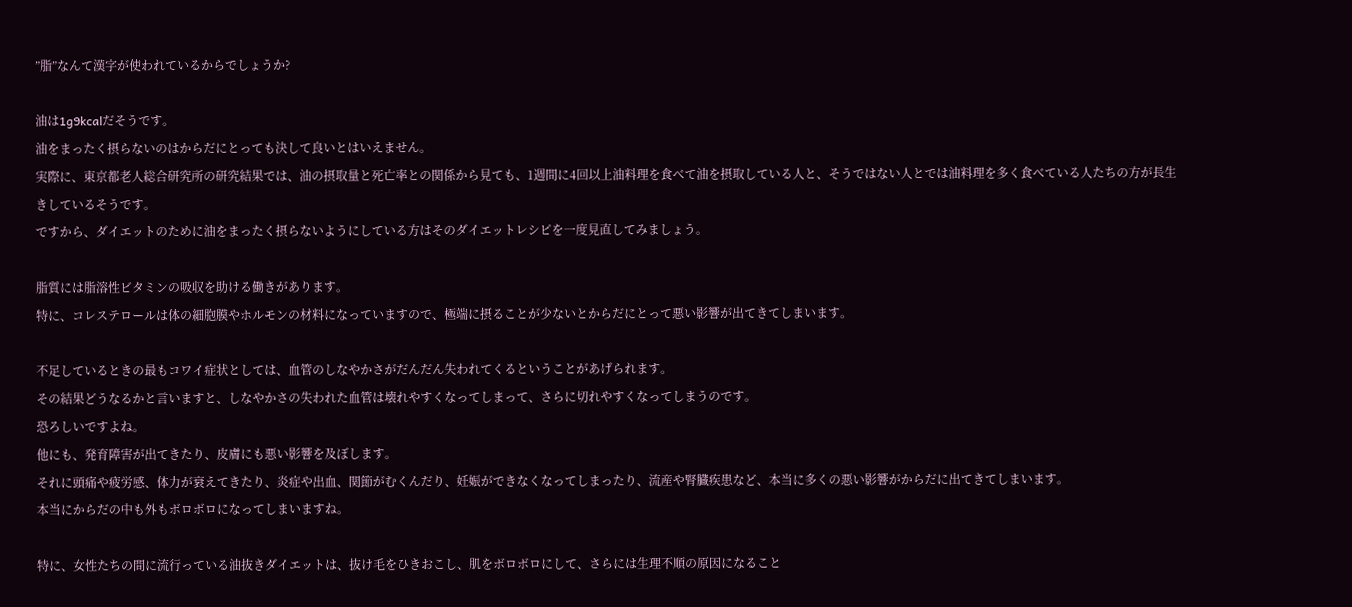”脂”なんて漢字が使われているからでしょうか?

油は1g9kcalだそうです。
油をまったく摂らないのはからだにとっても決して良いとはいえません。
実際に、東京都老人総合研究所の研究結果では、油の摂取量と死亡率との関係から見ても、1週間に4回以上油料理を食べて油を摂取している人と、そうではない人とでは油料理を多く食べている人たちの方が長生きしているそうです。
ですから、ダイエットのために油をまったく摂らないようにしている方はそのダイエットレシピを一度見直してみましょう。

脂質には脂溶性ビタミンの吸収を助ける働きがあります。
特に、コレステロールは体の細胞膜やホルモンの材料になっていますので、極端に摂ることが少ないとからだにとって悪い影響が出てきてしまいます。

不足しているときの最もコワイ症状としては、血管のしなやかさがだんだん失われてくるということがあげられます。
その結果どうなるかと言いますと、しなやかさの失われた血管は壊れやすくなってしまって、さらに切れやすくなってしまうのです。
恐ろしいですよね。
他にも、発育障害が出てきたり、皮膚にも悪い影響を及ぼします。
それに頭痛や疲労感、体力が衰えてきたり、炎症や出血、関節がむくんだり、妊娠ができなくなってしまったり、流産や腎臓疾患など、本当に多くの悪い影響がからだに出てきてしまいます。
本当にからだの中も外もボロボロになってしまいますね。

特に、女性たちの間に流行っている油抜きダイエットは、抜け毛をひきおこし、肌をボロボロにして、さらには生理不順の原因になること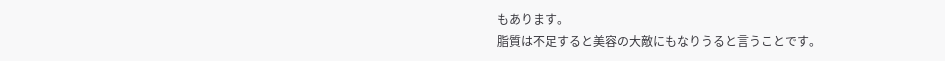もあります。
脂質は不足すると美容の大敵にもなりうると言うことです。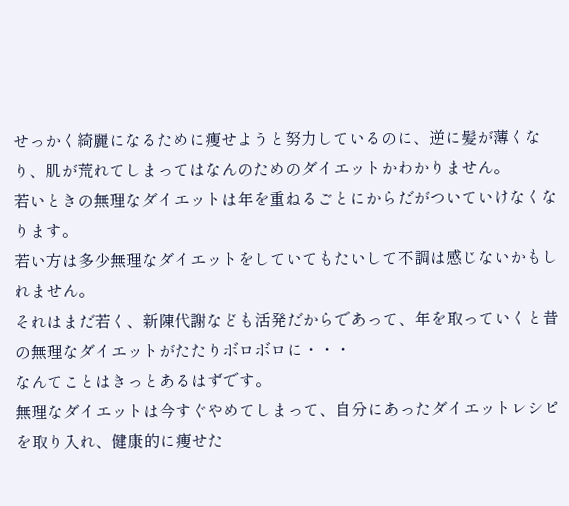せっかく綺麗になるために痩せようと努力しているのに、逆に髪が薄くなり、肌が荒れてしまってはなんのためのダイエットかわかりません。
若いときの無理なダイエットは年を重ねるごとにからだがついていけなくなります。
若い方は多少無理なダイエットをしていてもたいして不調は感じないかもしれません。
それはまだ若く、新陳代謝なども活発だからであって、年を取っていくと昔の無理なダイエットがたたりボロボロに・・・
なんてことはきっとあるはずです。
無理なダイエットは今すぐやめてしまって、自分にあったダイエットレシピを取り入れ、健康的に痩せた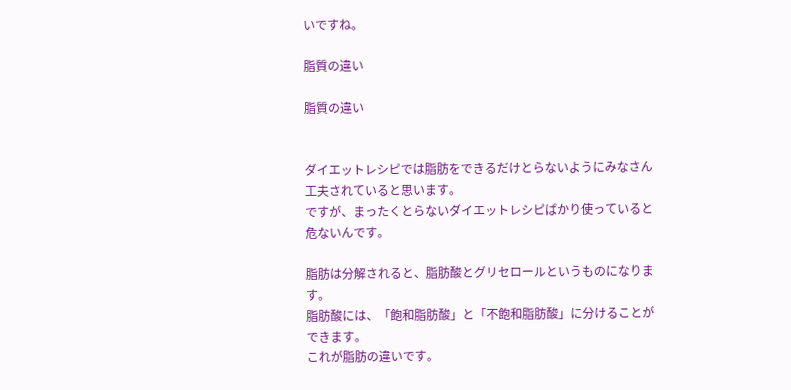いですね。

脂質の違い

脂質の違い


ダイエットレシピでは脂肪をできるだけとらないようにみなさん工夫されていると思います。
ですが、まったくとらないダイエットレシピばかり使っていると危ないんです。

脂肪は分解されると、脂肪酸とグリセロールというものになります。
脂肪酸には、「飽和脂肪酸」と「不飽和脂肪酸」に分けることができます。
これが脂肪の違いです。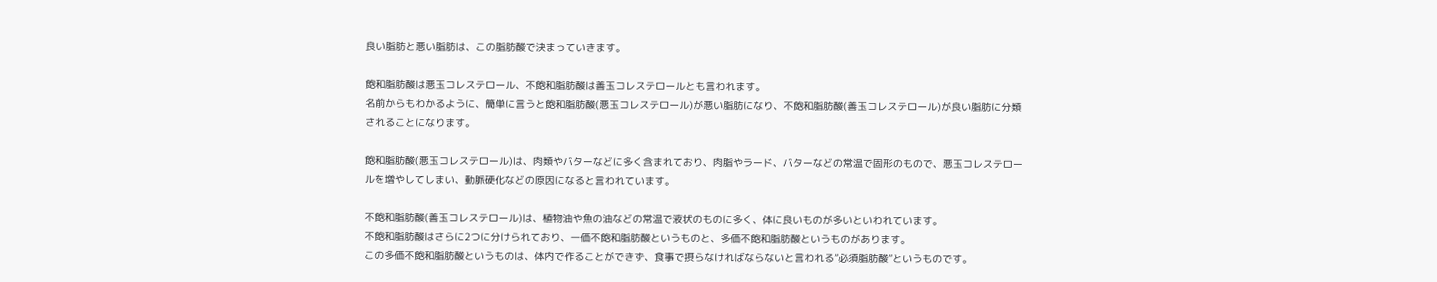良い脂肪と悪い脂肪は、この脂肪酸で決まっていきます。

飽和脂肪酸は悪玉コレステロール、不飽和脂肪酸は善玉コレステロールとも言われます。
名前からもわかるように、簡単に言うと飽和脂肪酸(悪玉コレステロール)が悪い脂肪になり、不飽和脂肪酸(善玉コレステロール)が良い脂肪に分類されることになります。

飽和脂肪酸(悪玉コレステロール)は、肉類やバターなどに多く含まれており、肉脂やラード、バターなどの常温で固形のもので、悪玉コレステロールを増やしてしまい、動脈硬化などの原因になると言われています。

不飽和脂肪酸(善玉コレステロール)は、植物油や魚の油などの常温で液状のものに多く、体に良いものが多いといわれています。
不飽和脂肪酸はさらに2つに分けられており、一価不飽和脂肪酸というものと、多価不飽和脂肪酸というものがあります。
この多価不飽和脂肪酸というものは、体内で作ることができず、食事で摂らなければならないと言われる”必須脂肪酸”というものです。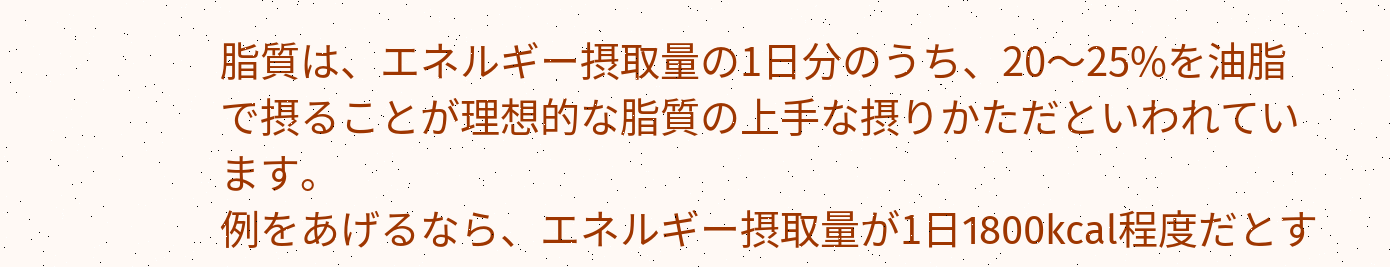脂質は、エネルギー摂取量の1日分のうち、20〜25%を油脂で摂ることが理想的な脂質の上手な摂りかただといわれています。
例をあげるなら、エネルギー摂取量が1日1800kcal程度だとす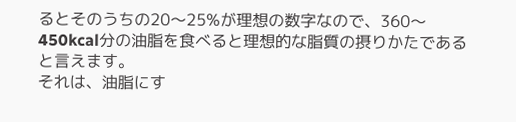るとそのうちの20〜25%が理想の数字なので、360〜450kcal分の油脂を食べると理想的な脂質の摂りかたであると言えます。
それは、油脂にす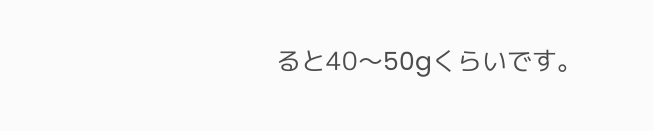ると40〜50gくらいです。